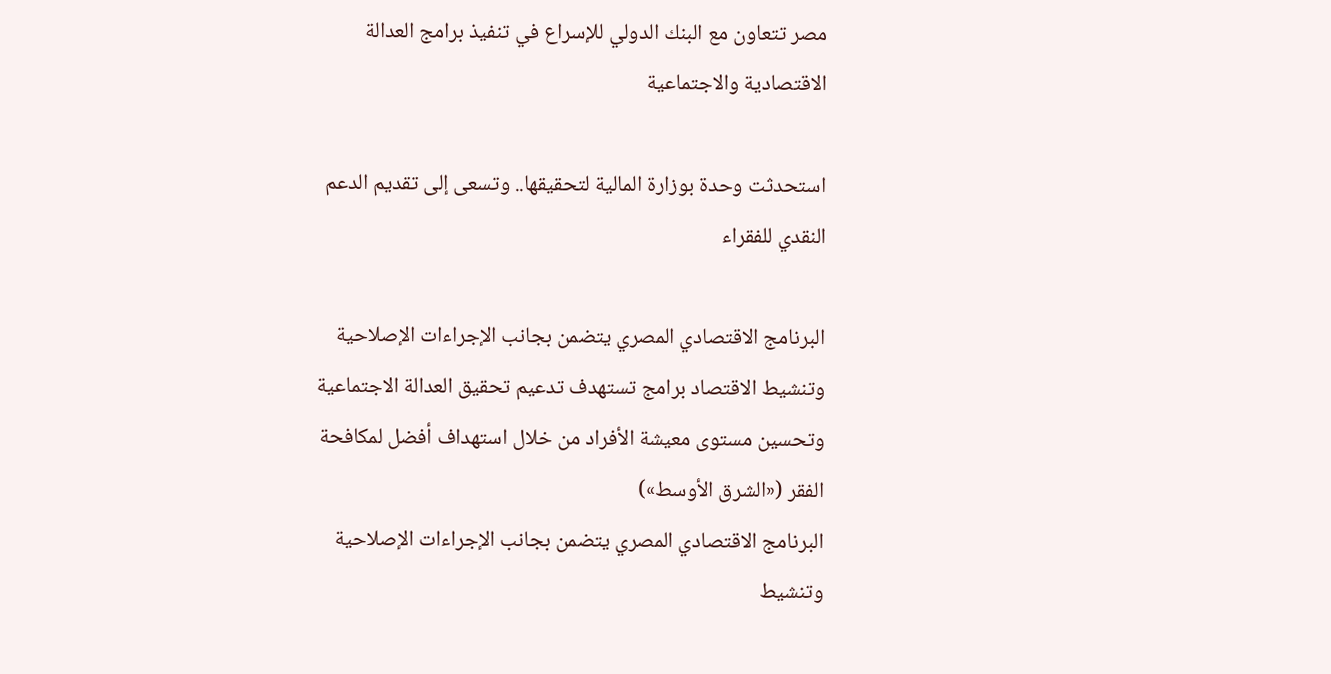مصر تتعاون مع البنك الدولي للإسراع في تنفيذ برامج العدالة الاقتصادية والاجتماعية

استحدثت وحدة بوزارة المالية لتحقيقها.. وتسعى إلى تقديم الدعم النقدي للفقراء

البرنامج الاقتصادي المصري يتضمن بجانب الإجراءات الإصلاحية وتنشيط الاقتصاد برامج تستهدف تدعيم تحقيق العدالة الاجتماعية وتحسين مستوى معيشة الأفراد من خلال استهداف أفضل لمكافحة الفقر («الشرق الأوسط»)
البرنامج الاقتصادي المصري يتضمن بجانب الإجراءات الإصلاحية وتنشيط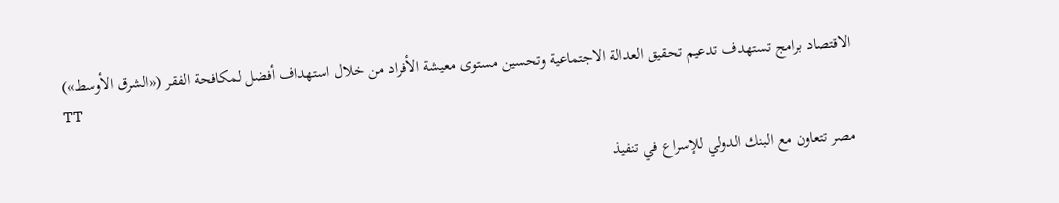الاقتصاد برامج تستهدف تدعيم تحقيق العدالة الاجتماعية وتحسين مستوى معيشة الأفراد من خلال استهداف أفضل لمكافحة الفقر («الشرق الأوسط»)
TT

مصر تتعاون مع البنك الدولي للإسراع في تنفيذ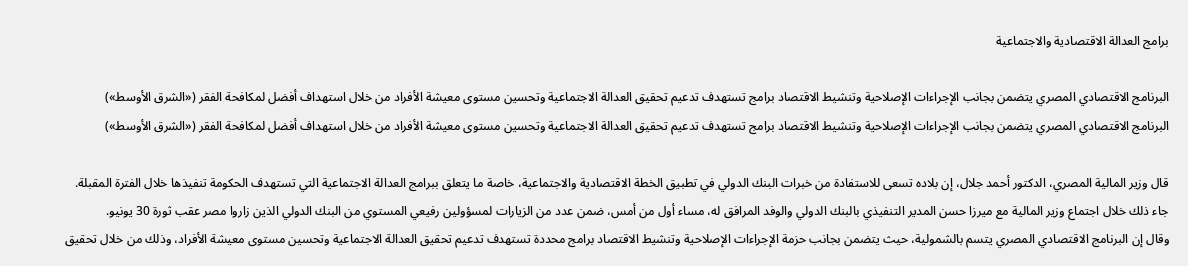برامج العدالة الاقتصادية والاجتماعية

البرنامج الاقتصادي المصري يتضمن بجانب الإجراءات الإصلاحية وتنشيط الاقتصاد برامج تستهدف تدعيم تحقيق العدالة الاجتماعية وتحسين مستوى معيشة الأفراد من خلال استهداف أفضل لمكافحة الفقر («الشرق الأوسط»)
البرنامج الاقتصادي المصري يتضمن بجانب الإجراءات الإصلاحية وتنشيط الاقتصاد برامج تستهدف تدعيم تحقيق العدالة الاجتماعية وتحسين مستوى معيشة الأفراد من خلال استهداف أفضل لمكافحة الفقر («الشرق الأوسط»)

قال وزير المالية المصري، الدكتور أحمد جلال، إن بلاده تسعى للاستفادة من خبرات البنك الدولي في تطبيق الخطة الاقتصادية والاجتماعية، خاصة ما يتعلق ببرامج العدالة الاجتماعية التي تستهدف الحكومة تنفيذها خلال الفترة المقبلة.
جاء ذلك خلال اجتماع وزير المالية مع ميرزا حسن المدير التنفيذي بالبنك الدولي والوفد المرافق له، مساء أول من أمس، ضمن عدد من الزيارات لمسؤولين رفيعي المستوي من البنك الدولي الذين زاروا مصر عقب ثورة 30 يونيو.
وقال إن البرنامج الاقتصادي المصري يتسم بالشمولية، حيث يتضمن بجانب حزمة الإجراءات الإصلاحية وتنشيط الاقتصاد برامج محددة تستهدف تدعيم تحقيق العدالة الاجتماعية وتحسين مستوى معيشة الأفراد، وذلك من خلال تحقيق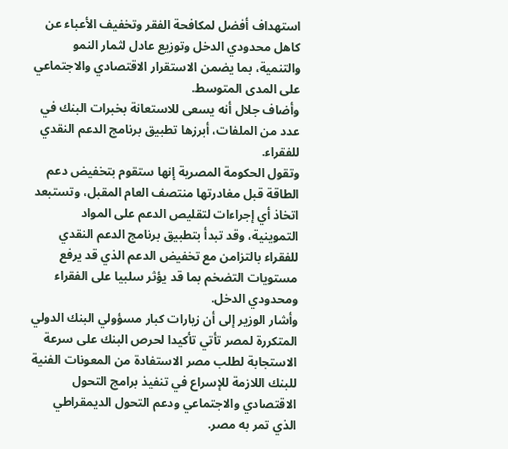استهداف أفضل لمكافحة الفقر وتخفيف الأعباء عن كاهل محدودي الدخل وتوزيع عادل لثمار النمو والتنمية، بما يضمن الاستقرار الاقتصادي والاجتماعي على المدى المتوسط.
وأضاف جلال أنه يسعى للاستعانة بخبرات البنك في عدد من الملفات، أبرزها تطبيق برنامج الدعم النقدي للفقراء.
وتقول الحكومة المصرية إنها ستقوم بتخفيض دعم الطاقة قبل مغادرتها منتصف العام المقبل، وتستبعد اتخاذ أي إجراءات لتقليص الدعم على المواد التموينية، وقد تبدأ بتطبيق برنامج الدعم النقدي للفقراء بالتزامن مع تخفيض الدعم الذي قد يرفع مستويات التضخم بما قد يؤثر سلبيا على الفقراء ومحدودي الدخل.
وأشار الوزير إلى أن زيارات كبار مسؤولي البنك الدولي المتكررة لمصر تأتي تأكيدا لحرص البنك على سرعة الاستجابة لطلب مصر الاستفادة من المعونات الفنية للبنك اللازمة للإسراع في تنفيذ برامج التحول الاقتصادي والاجتماعي ودعم التحول الديمقراطي الذي تمر به مصر.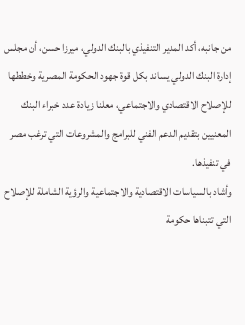من جانبه، أكد المدير التنفيذي بالبنك الدولي، ميرزا حسن، أن مجلس إدارة البنك الدولي يساند بكل قوة جهود الحكومة المصرية وخططها للإصلاح الاقتصادي والاجتماعي، معلنا زيادة عدد خبراء البنك المعنيين بتقديم الدعم الفني للبرامج والمشروعات التي ترغب مصر في تنفيذها.
وأشاد بالسياسات الاقتصادية والاجتماعية والرؤية الشاملة للإصلاح التي تتبناها حكومة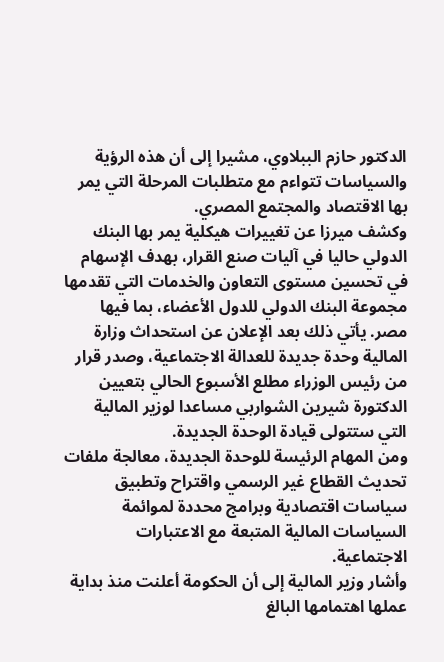الدكتور حازم الببلاوي، مشيرا إلى أن هذه الرؤية والسياسات تتواءم مع متطلبات المرحلة التي يمر بها الاقتصاد والمجتمع المصري.
وكشف ميرزا عن تغييرات هيكلية يمر بها البنك الدولي حاليا في آليات صنع القرار، بهدف الإسهام في تحسين مستوى التعاون والخدمات التي تقدمها مجموعة البنك الدولي للدول الأعضاء، بما فيها مصر. يأتي ذلك بعد الإعلان عن استحداث وزارة المالية وحدة جديدة للعدالة الاجتماعية، وصدر قرار من رئيس الوزراء مطلع الأسبوع الحالي بتعيين الدكتورة شيرين الشواربي مساعدا لوزير المالية التي ستتولى قيادة الوحدة الجديدة.
ومن المهام الرئيسة للوحدة الجديدة، معالجة ملفات تحديث القطاع غير الرسمي واقتراح وتطبيق سياسات اقتصادية وبرامج محددة لموائمة السياسات المالية المتبعة مع الاعتبارات الاجتماعية.
وأشار وزير المالية إلى أن الحكومة أعلنت منذ بداية عملها اهتمامها البالغ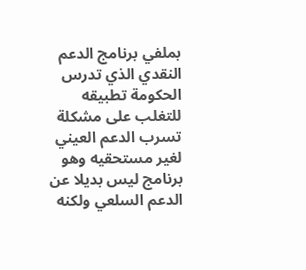بملفي برنامج الدعم النقدي الذي تدرس الحكومة تطبيقه للتغلب على مشكلة تسرب الدعم العيني لغير مستحقيه وهو برنامج ليس بديلا عن الدعم السلعي ولكنه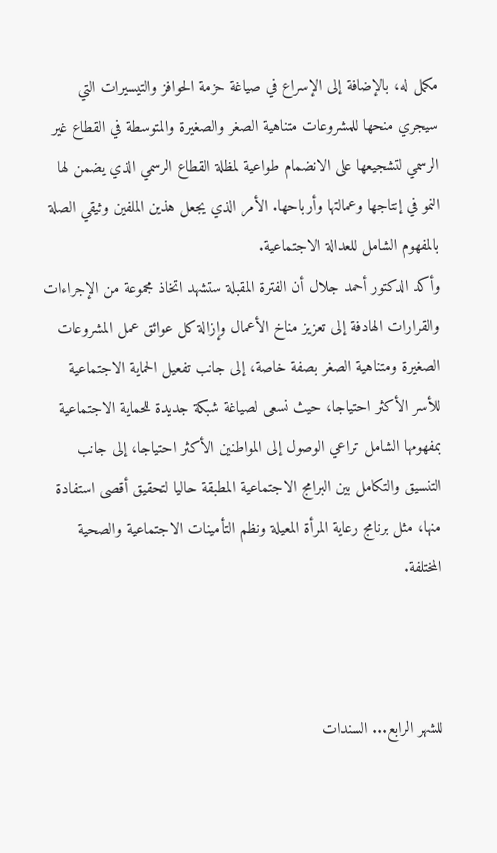مكمل له، بالإضافة إلى الإسراع في صياغة حزمة الحوافز والتيسيرات التي سيجري منحها للمشروعات متناهية الصغر والصغيرة والمتوسطة في القطاع غير الرسمي لتشجيعها على الانضمام طواعية لمظلة القطاع الرسمي الذي يضمن لها النمو في إنتاجها وعمالتها وأرباحها. الأمر الذي يجعل هذين الملفين وثيقي الصلة بالمفهوم الشامل للعدالة الاجتماعية.
وأكد الدكتور أحمد جلال أن الفترة المقبلة ستشهد اتخاذ مجموعة من الإجراءات والقرارات الهادفة إلى تعزيز مناخ الأعمال وإزالة كل عوائق عمل المشروعات الصغيرة ومتناهية الصغر بصفة خاصة، إلى جانب تفعيل الحماية الاجتماعية للأسر الأكثر احتياجا، حيث نسعى لصياغة شبكة جديدة للحماية الاجتماعية بمفهومها الشامل تراعي الوصول إلى المواطنين الأكثر احتياجا، إلى جانب التنسيق والتكامل بين البرامج الاجتماعية المطبقة حاليا لتحقيق أقصى استفادة منها، مثل برنامج رعاية المرأة المعيلة ونظم التأمينات الاجتماعية والصحية المختلفة.



للشهر الرابع... السندات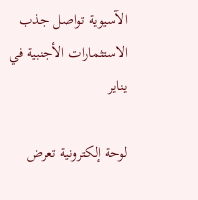الآسيوية تواصل جذب الاستثمارات الأجنبية في يناير

لوحة إلكترونية تعرض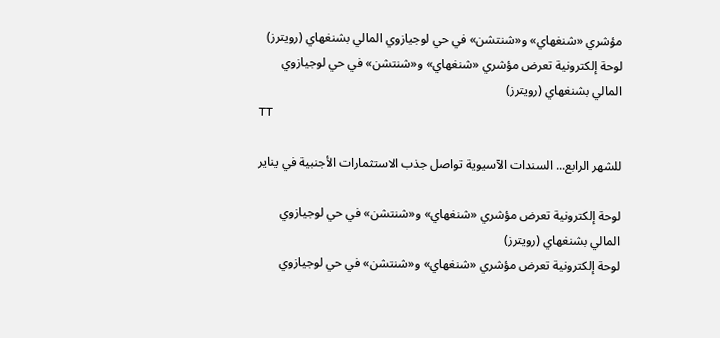مؤشري «شنغهاي» و«شنتشن» في حي لوجيازوي المالي بشنغهاي (رويترز)
لوحة إلكترونية تعرض مؤشري «شنغهاي» و«شنتشن» في حي لوجيازوي المالي بشنغهاي (رويترز)
TT

للشهر الرابع... السندات الآسيوية تواصل جذب الاستثمارات الأجنبية في يناير

لوحة إلكترونية تعرض مؤشري «شنغهاي» و«شنتشن» في حي لوجيازوي المالي بشنغهاي (رويترز)
لوحة إلكترونية تعرض مؤشري «شنغهاي» و«شنتشن» في حي لوجيازوي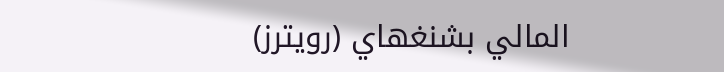المالي بشنغهاي (رويترز)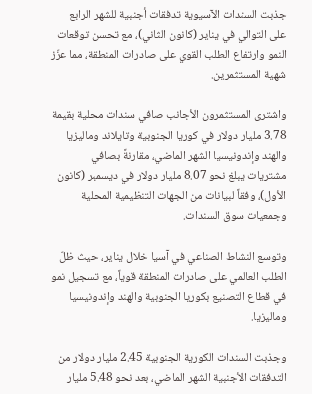جذبت السندات الآسيوية تدفقات أجنبية للشهر الرابع على التوالي في يناير (كانون الثاني)، مع تحسن توقعات النمو وارتفاع الطلب القوي على صادرات المنطقة، مما عزّز شهية المستثمرين.

واشترى المستثمرون الأجانب صافي سندات محلية بقيمة 3.78 مليار دولار في كوريا الجنوبية وتايلاند وماليزيا والهند وإندونيسيا الشهر الماضي، مقارنةً بصافي مشتريات يبلغ نحو 8.07 مليار دولار في ديسمبر (كانون الأول)، وفقاً لبيانات من الجهات التنظيمية المحلية وجمعيات سوق السندات.

وتوسع النشاط الصناعي في آسيا خلال يناير، حيث ظلّ الطلب العالمي على صادرات المنطقة قوياً، مع تسجيل نمو في قطاع التصنيع بكوريا الجنوبية والهند وإندونيسيا وماليزيا.

وجذبت السندات الكورية الجنوبية 2.45 مليار دولار من التدفقات الأجنبية الشهر الماضي، بعد نحو 5.48 مليار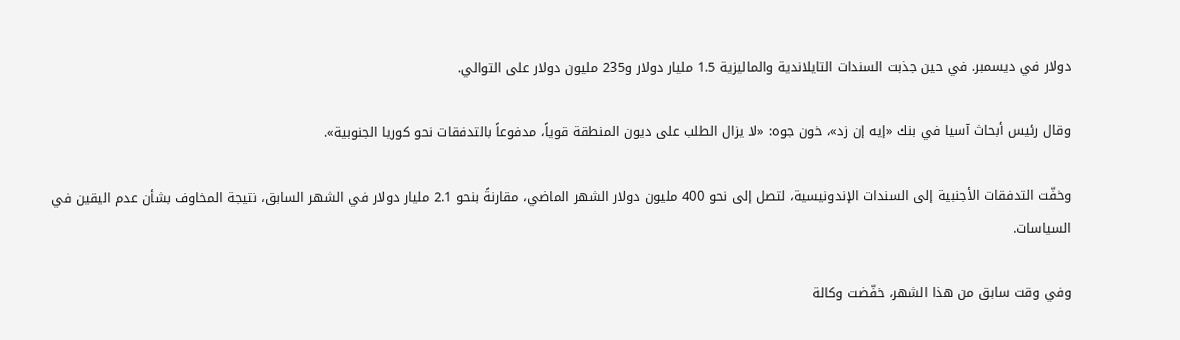دولار في ديسمبر. في حين جذبت السندات التايلاندية والماليزية 1.5 مليار دولار و235 مليون دولار على التوالي.

وقال رئيس أبحاث آسيا في بنك «إيه إن زد»، خون جوه: «لا يزال الطلب على ديون المنطقة قوياً، مدفوعاً بالتدفقات نحو كوريا الجنوبية».

وخفّت التدفقات الأجنبية إلى السندات الإندونيسية، لتصل إلى نحو 400 مليون دولار الشهر الماضي، مقارنةً بنحو 2.1 مليار دولار في الشهر السابق، نتيجة المخاوف بشأن عدم اليقين في السياسات.

وفي وقت سابق من هذا الشهر، خفّضت وكالة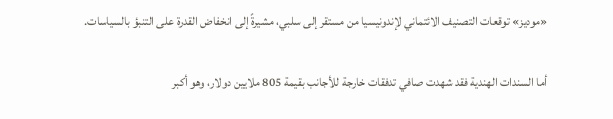«موديز» توقعات التصنيف الائتماني لإندونيسيا من مستقر إلى سلبي، مشيرةً إلى انخفاض القدرة على التنبؤ بالسياسات.

أما السندات الهندية فقد شهدت صافي تدفقات خارجة للأجانب بقيمة 805 ملايين دولار، وهو أكبر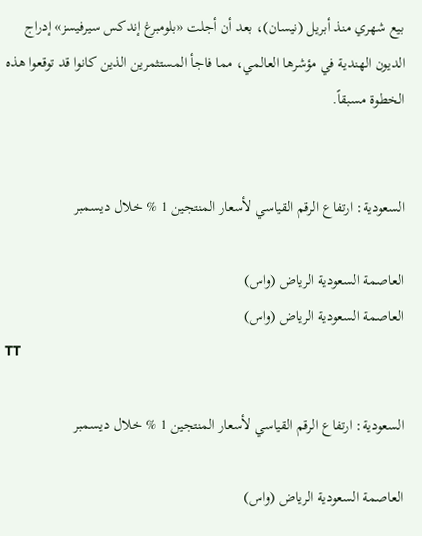بيع شهري منذ أبريل (نيسان)، بعد أن أجلت «بلومبرغ إندكس سيرفيسز» إدراج الديون الهندية في مؤشرها العالمي، مما فاجأ المستثمرين الذين كانوا قد توقعوا هذه الخطوة مسبقاً.


السعودية: ارتفاع الرقم القياسي لأسعار المنتجين 1 % خلال ديسمبر

العاصمة السعودية الرياض (واس)
العاصمة السعودية الرياض (واس)
TT

السعودية: ارتفاع الرقم القياسي لأسعار المنتجين 1 % خلال ديسمبر

العاصمة السعودية الرياض (واس)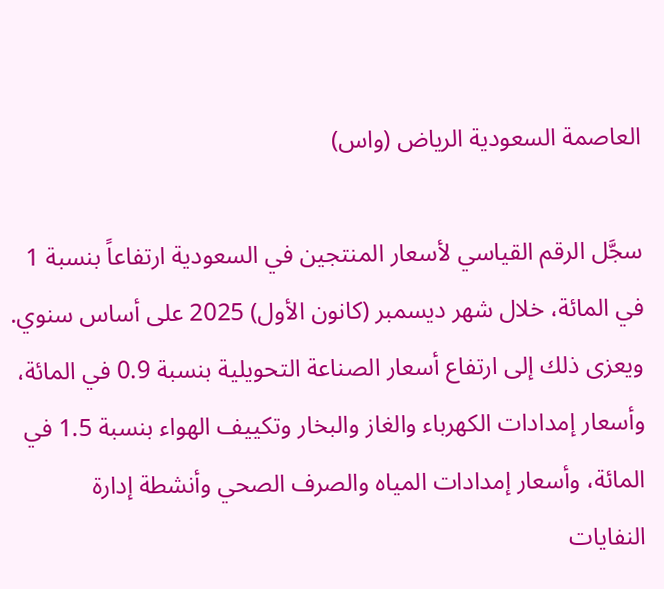العاصمة السعودية الرياض (واس)

سجَّل الرقم القياسي لأسعار المنتجين في السعودية ارتفاعاً بنسبة 1 في المائة، خلال شهر ديسمبر (كانون الأول) 2025 على أساس سنوي. ويعزى ذلك إلى ارتفاع أسعار الصناعة التحويلية بنسبة 0.9 في المائة، وأسعار إمدادات الكهرباء والغاز والبخار وتكييف الهواء بنسبة 1.5 في المائة، وأسعار إمدادات المياه والصرف الصحي وأنشطة إدارة النفايات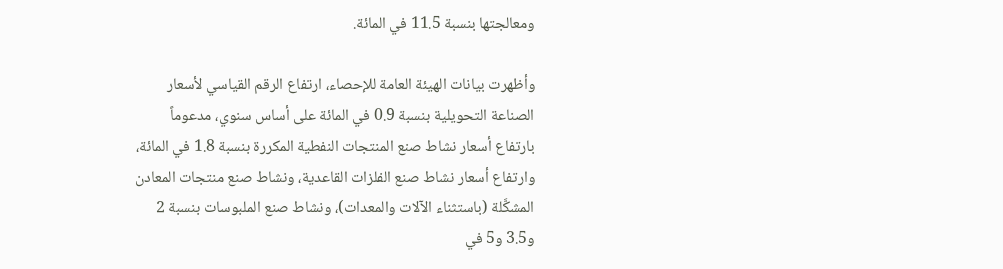ومعالجتها بنسبة 11.5 في المائة.

وأظهرت بيانات الهيئة العامة للإحصاء، ارتفاع الرقم القياسي لأسعار الصناعة التحويلية بنسبة 0.9 في المائة على أساس سنوي، مدعوماً بارتفاع أسعار نشاط صنع المنتجات النفطية المكررة بنسبة 1.8 في المائة، وارتفاع أسعار نشاط صنع الفلزات القاعدية، ونشاط صنع منتجات المعادن المشكَّلة (باستثناء الآلات والمعدات)، ونشاط صنع الملبوسات بنسبة 2 و3.5 و5 في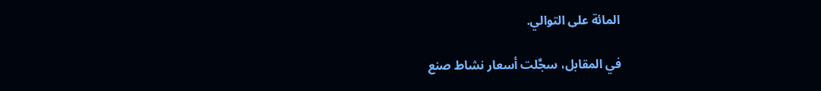المائة على التوالي.

في المقابل، سجَّلت أسعار نشاط صنع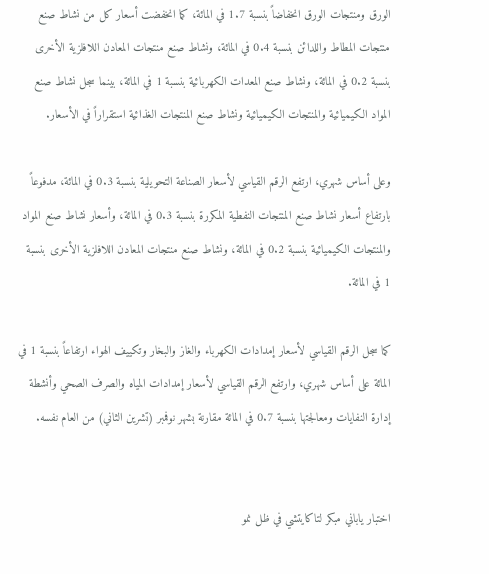الورق ومنتجات الورق انخفاضاً بنسبة 1.7 في المائة، كما انخفضت أسعار كل من نشاط صنع منتجات المطاط واللدائن بنسبة 0.4 في المائة، ونشاط صنع منتجات المعادن اللافلزية الأخرى بنسبة 0.2 في المائة، ونشاط صنع المعدات الكهربائية بنسبة 1 في المائة، بينما سجل نشاط صنع المواد الكيميائية والمنتجات الكيميائية ونشاط صنع المنتجات الغذائية استقراراً في الأسعار.

وعلى أساس شهري، ارتفع الرقم القياسي لأسعار الصناعة التحويلية بنسبة 0.3 في المائة، مدفوعاً بارتفاع أسعار نشاط صنع المنتجات النفطية المكررة بنسبة 0.3 في المائة، وأسعار نشاط صنع المواد والمنتجات الكيميائية بنسبة 0.2 في المائة، ونشاط صنع منتجات المعادن اللافلزية الأخرى بنسبة 1 في المائة.

كما سجل الرقم القياسي لأسعار إمدادات الكهرباء والغاز والبخار وتكييف الهواء ارتفاعاً بنسبة 1 في المائة على أساس شهري، وارتفع الرقم القياسي لأسعار إمدادات المياه والصرف الصحي وأنشطة إدارة النفايات ومعالجتها بنسبة 0.7 في المائة مقارنة بشهر نوفمبر (تشرين الثاني) من العام نفسه.


اختبار ياباني مبكر لتاكايتشي في ظل نمو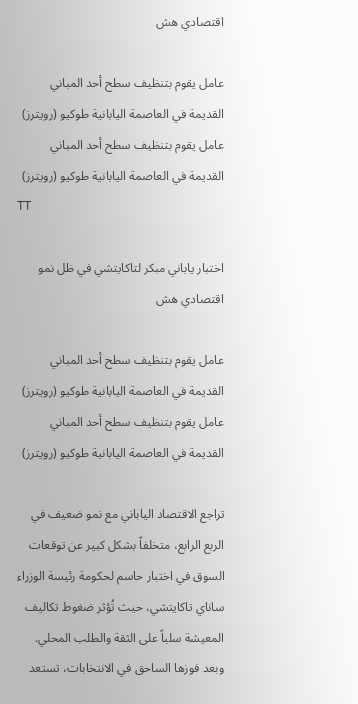اقتصادي هش

عامل يقوم بتنظيف سطح أحد المباني القديمة في العاصمة اليابانية طوكيو (رويترز)
عامل يقوم بتنظيف سطح أحد المباني القديمة في العاصمة اليابانية طوكيو (رويترز)
TT

اختبار ياباني مبكر لتاكايتشي في ظل نمو اقتصادي هش

عامل يقوم بتنظيف سطح أحد المباني القديمة في العاصمة اليابانية طوكيو (رويترز)
عامل يقوم بتنظيف سطح أحد المباني القديمة في العاصمة اليابانية طوكيو (رويترز)

تراجع الاقتصاد الياباني مع نمو ضعيف في الربع الرابع، متخلفاً بشكل كبير عن توقعات السوق في اختبار حاسم لحكومة رئيسة الوزراء ساناي تاكايتشي، حيث تُؤثر ضغوط تكاليف المعيشة سلباً على الثقة والطلب المحلي. وبعد فوزها الساحق في الانتخابات، تستعد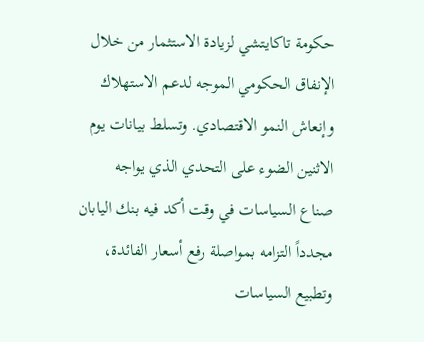حكومة تاكايتشي لزيادة الاستثمار من خلال الإنفاق الحكومي الموجه لدعم الاستهلاك وإنعاش النمو الاقتصادي. وتسلط بيانات يوم الاثنين الضوء على التحدي الذي يواجه صناع السياسات في وقت أكد فيه بنك اليابان مجدداً التزامه بمواصلة رفع أسعار الفائدة، وتطبيع السياسات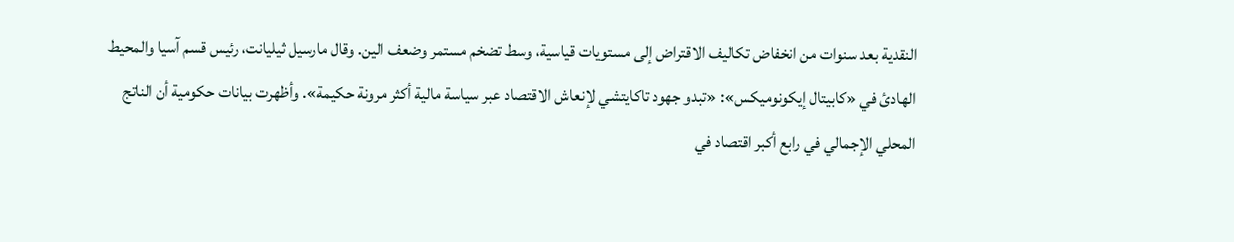النقدية بعد سنوات من انخفاض تكاليف الاقتراض إلى مستويات قياسية، وسط تضخم مستمر وضعف الين. وقال مارسيل ثيليانت، رئيس قسم آسيا والمحيط الهادئ في «كابيتال إيكونوميكس»: «تبدو جهود تاكايتشي لإنعاش الاقتصاد عبر سياسة مالية أكثر مرونة حكيمة». وأظهرت بيانات حكومية أن الناتج المحلي الإجمالي في رابع أكبر اقتصاد في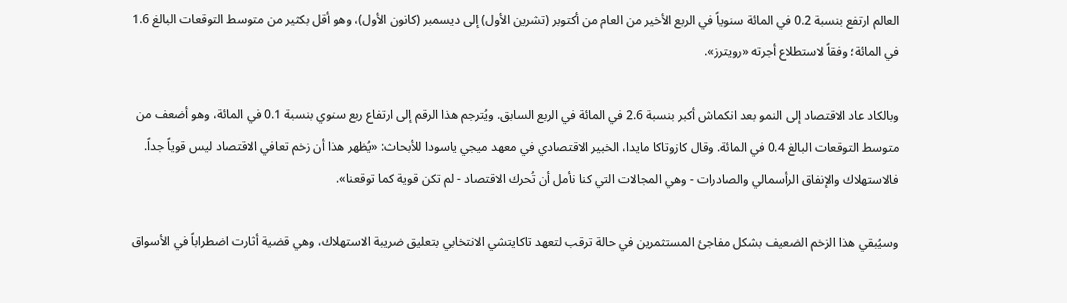العالم ارتفع بنسبة 0.2 في المائة سنوياً في الربع الأخير من العام من أكتوبر (تشرين الأول) إلى ديسمبر (كانون الأول)، وهو أقل بكثير من متوسط التوقعات البالغ 1.6 في المائة؛ وفقاً لاستطلاع أجرته «رويترز».

وبالكاد عاد الاقتصاد إلى النمو بعد انكماش أكبر بنسبة 2.6 في المائة في الربع السابق. ويُترجم هذا الرقم إلى ارتفاع ربع سنوي بنسبة 0.1 في المائة، وهو أضعف من متوسط التوقعات البالغ 0.4 في المائة. وقال كازوتاكا مايدا، الخبير الاقتصادي في معهد ميجي ياسودا للأبحاث: «يُظهر هذا أن زخم تعافي الاقتصاد ليس قوياً جداً. فالاستهلاك والإنفاق الرأسمالي والصادرات - وهي المجالات التي كنا نأمل أن تُحرك الاقتصاد - لم تكن قوية كما توقعنا».

وسيُبقي هذا الزخم الضعيف بشكل مفاجئ المستثمرين في حالة ترقب لتعهد تاكايتشي الانتخابي بتعليق ضريبة الاستهلاك، وهي قضية أثارت اضطراباً في الأسواق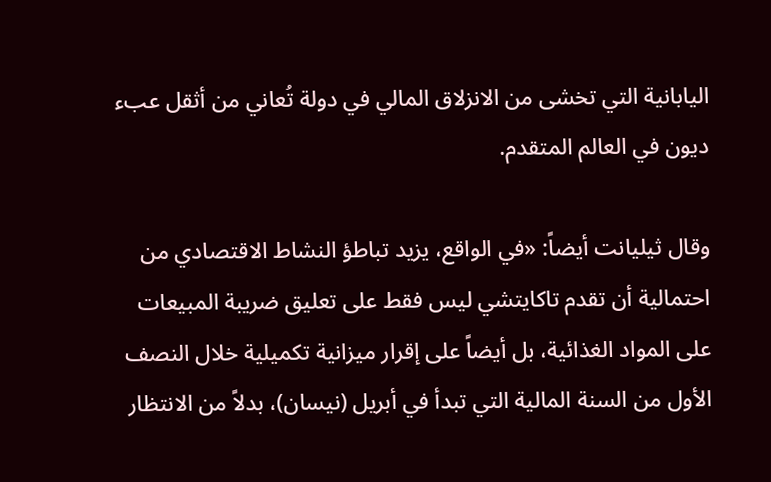اليابانية التي تخشى من الانزلاق المالي في دولة تُعاني من أثقل عبء ديون في العالم المتقدم.

وقال ثيليانت أيضاً: «في الواقع، يزيد تباطؤ النشاط الاقتصادي من احتمالية أن تقدم تاكايتشي ليس فقط على تعليق ضريبة المبيعات على المواد الغذائية، بل أيضاً على إقرار ميزانية تكميلية خلال النصف الأول من السنة المالية التي تبدأ في أبريل (نيسان)، بدلاً من الانتظار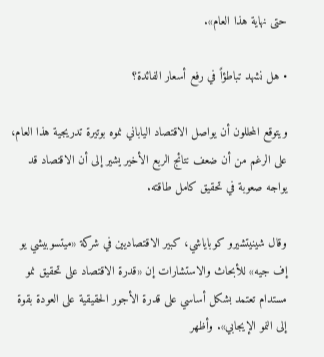حتى نهاية هذا العام».

• هل نشهد تباطؤاً في رفع أسعار الفائدة؟

ويتوقع المحللون أن يواصل الاقتصاد الياباني نموه بوتيرة تدريجية هذا العام، على الرغم من أن ضعف نتائج الربع الأخير يشير إلى أن الاقتصاد قد يواجه صعوبة في تحقيق كامل طاقته.

وقال شينيتشيرو كوباياشي، كبير الاقتصاديين في شركة «ميتسوبيشي يو إف جيه» للأبحاث والاستشارات إن «قدرة الاقتصاد على تحقيق نمو مستدام تعتمد بشكل أساسي على قدرة الأجور الحقيقية على العودة بقوة إلى النمو الإيجابي». وأظهر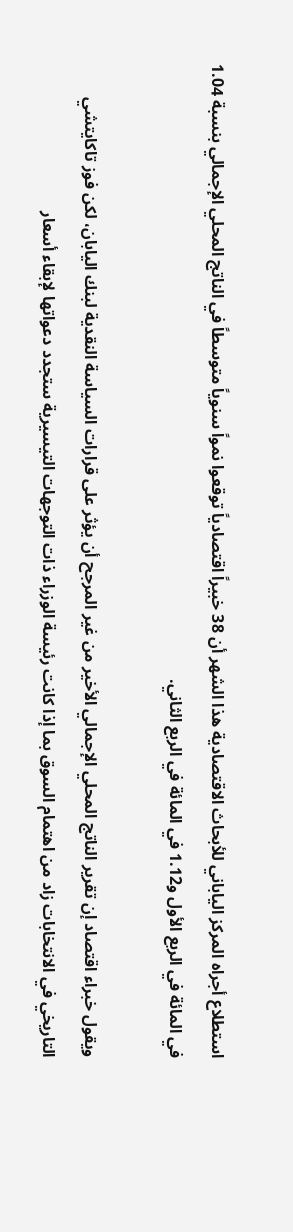استطلاع أجراه المركز الياباني للأبحاث الاقتصادية هذا الشهر أن 38 خبيراً اقتصادياً توقعوا نمواً سنوياً متوسطاً في الناتج المحلي الإجمالي بنسبة 1.04 في المائة في الربع الأول و1.12 في المائة في الربع الثاني.

ويقول خبراء اقتصاد إن تقرير الناتج المحلي الإجمالي الأخير من غير المرجح أن يؤثر على قرارات السياسة النقدية لبنك اليابان، لكن فوز تاكايتشي التاريخي في الانتخابات زاد من اهتمام السوق بما إذا كانت رئيسة الوزراء ذات التوجهات التيسيرية ستجدد دعواتها لإبقاء أسعار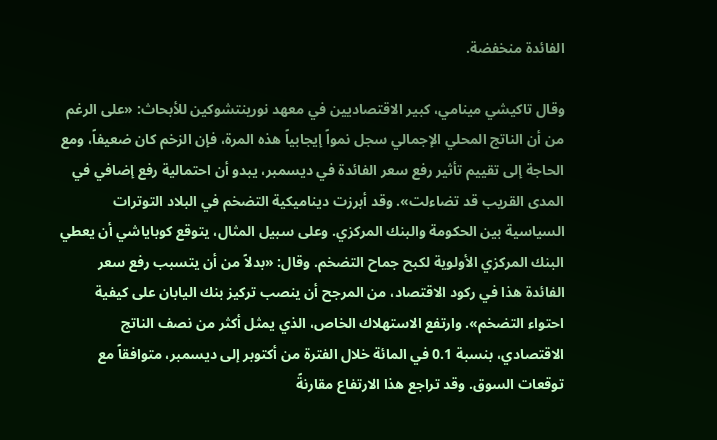الفائدة منخفضة.

وقال تاكيشي مينامي، كبير الاقتصاديين في معهد نورينتشوكين للأبحاث: «على الرغم من أن الناتج المحلي الإجمالي سجل نمواً إيجابياً هذه المرة، فإن الزخم كان ضعيفاً، ومع الحاجة إلى تقييم تأثير رفع سعر الفائدة في ديسمبر، يبدو أن احتمالية رفع إضافي في المدى القريب قد تضاءلت». وقد أبرزت ديناميكية التضخم في البلاد التوترات السياسية بين الحكومة والبنك المركزي. وعلى سبيل المثال، يتوقع كوباياشي أن يعطي البنك المركزي الأولوية لكبح جماح التضخم. وقال: «بدلاً من أن يتسبب رفع سعر الفائدة هذا في ركود الاقتصاد، من المرجح أن ينصب تركيز بنك اليابان على كيفية احتواء التضخم». وارتفع الاستهلاك الخاص، الذي يمثل أكثر من نصف الناتج الاقتصادي، بنسبة 0.1 في المائة خلال الفترة من أكتوبر إلى ديسمبر، متوافقاً مع توقعات السوق. وقد تراجع هذا الارتفاع مقارنةً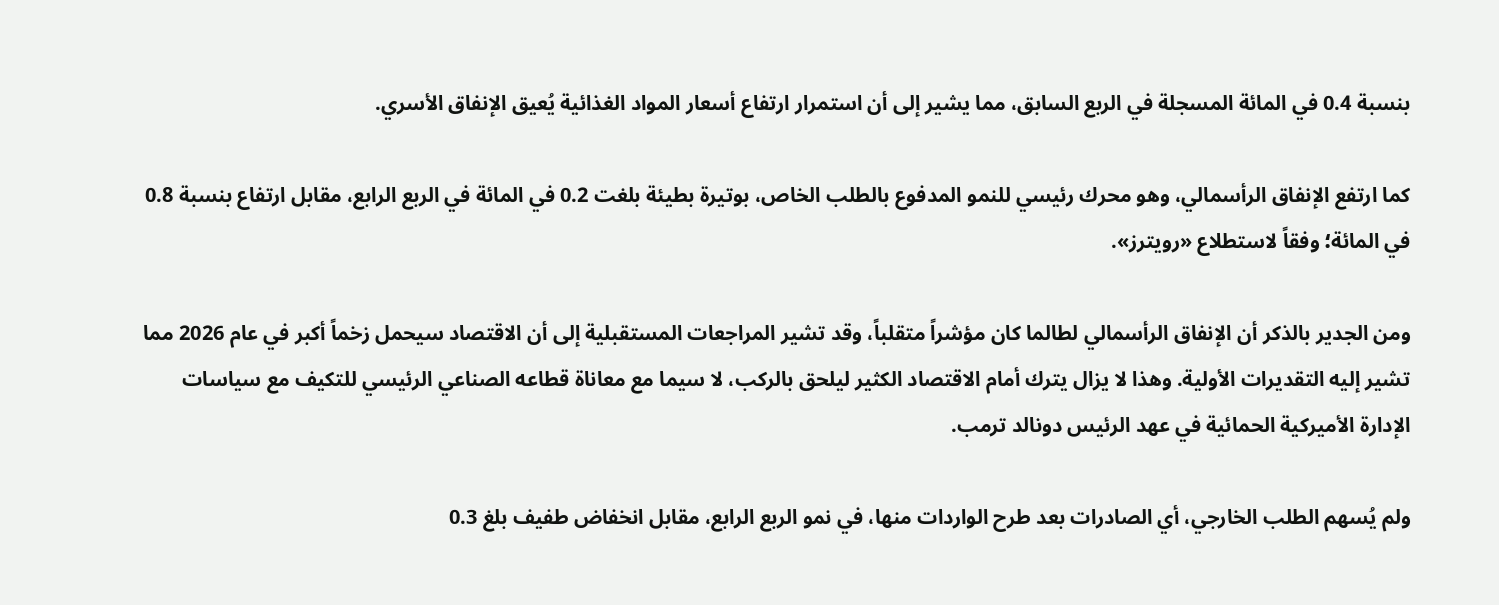بنسبة 0.4 في المائة المسجلة في الربع السابق، مما يشير إلى أن استمرار ارتفاع أسعار المواد الغذائية يُعيق الإنفاق الأسري.

كما ارتفع الإنفاق الرأسمالي، وهو محرك رئيسي للنمو المدفوع بالطلب الخاص، بوتيرة بطيئة بلغت 0.2 في المائة في الربع الرابع، مقابل ارتفاع بنسبة 0.8 في المائة؛ وفقاً لاستطلاع «رويترز».

ومن الجدير بالذكر أن الإنفاق الرأسمالي لطالما كان مؤشراً متقلباً، وقد تشير المراجعات المستقبلية إلى أن الاقتصاد سيحمل زخماً أكبر في عام 2026 مما تشير إليه التقديرات الأولية. وهذا لا يزال يترك أمام الاقتصاد الكثير ليلحق بالركب، لا سيما مع معاناة قطاعه الصناعي الرئيسي للتكيف مع سياسات الإدارة الأميركية الحمائية في عهد الرئيس دونالد ترمب.

ولم يُسهم الطلب الخارجي، أي الصادرات بعد طرح الواردات منها، في نمو الربع الرابع، مقابل انخفاض طفيف بلغ 0.3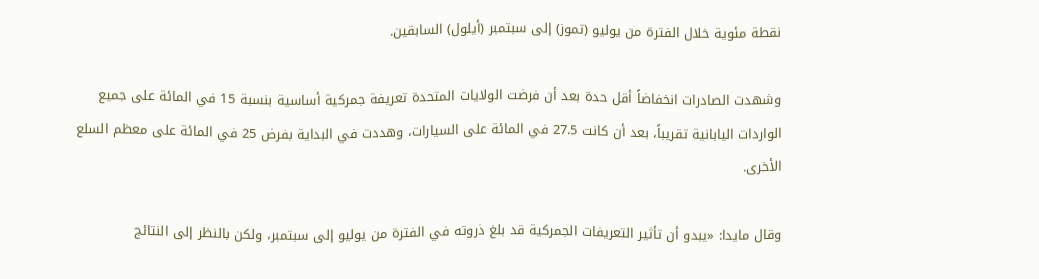نقطة مئوية خلال الفترة من يوليو (تموز) إلى سبتمبر (أيلول) السابقين.

وشهدت الصادرات انخفاضاً أقل حدة بعد أن فرضت الولايات المتحدة تعريفة جمركية أساسية بنسبة 15 في المائة على جميع الواردات اليابانية تقريباً، بعد أن كانت 27.5 في المائة على السيارات، وهددت في البداية بفرض 25 في المائة على معظم السلع الأخرى.

وقال مايدا: «يبدو أن تأثير التعريفات الجمركية قد بلغ ذروته في الفترة من يوليو إلى سبتمبر، ولكن بالنظر إلى النتائج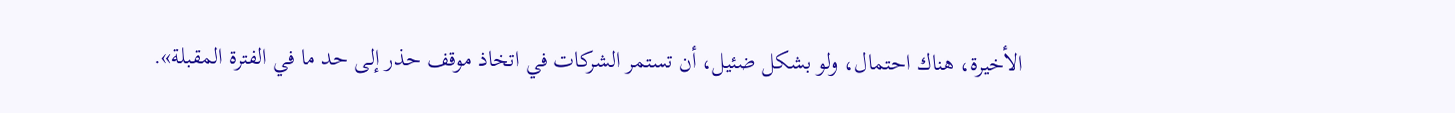الأخيرة، هناك احتمال، ولو بشكل ضئيل، أن تستمر الشركات في اتخاذ موقف حذر إلى حد ما في الفترة المقبلة».